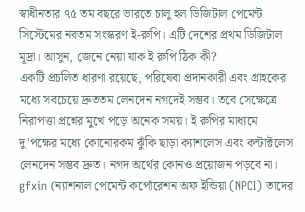স্বাধীনতার ৭৫ তম বছরে ভারতে চালু হল ডিজিটাল পেমেন্ট সিস্টেমের নবতম সংস্করণ ই-রুপি। এটি দেশের প্রথম ডিজিটাল মূদ্রা। আসুন, জেনে নেয়া যাক ই রুপি ঠিক কী?
একটি প্রচলিত ধারণা রয়েছে, পরিষেবা প্রদানকারী এবং গ্রাহকের মধ্যে সবচেয়ে দ্রুততম লেনদেন নগদেই সম্ভব। তবে সেক্ষেত্রে নিরাপত্তা প্রশ্নের মুখে পড়ে অনেক সময়। ই রুপির মাধ্যমে দু'পক্ষের মধ্যে কোনোরকম ঝুঁকি ছাড়া ক্যাশলেস এবং কন্টাক্টলেস লেনদেন সম্ভব দ্রুত। নগদ অর্থের কোনও প্রয়োজন পড়বে না।
gfxin (ন্যাশনাল পেমেন্ট কর্পোরেশন অফ ইন্ডিয়া (NPCI) তাদের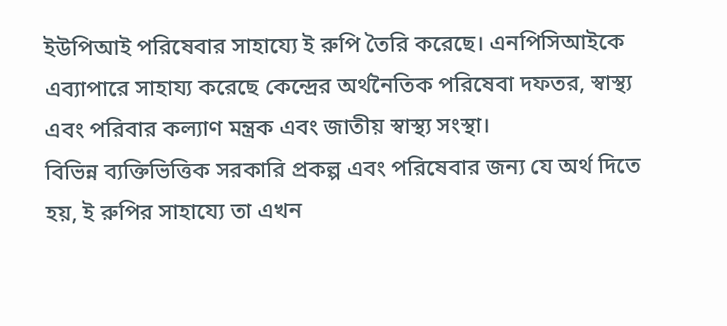ইউপিআই পরিষেবার সাহায্যে ই রুপি তৈরি করেছে। এনপিসিআইকে এব্যাপারে সাহায্য করেছে কেন্দ্রের অর্থনৈতিক পরিষেবা দফতর, স্বাস্থ্য এবং পরিবার কল্যাণ মন্ত্রক এবং জাতীয় স্বাস্থ্য সংস্থা।
বিভিন্ন ব্যক্তিভিত্তিক সরকারি প্রকল্প এবং পরিষেবার জন্য যে অর্থ দিতে হয়, ই রুপির সাহায্যে তা এখন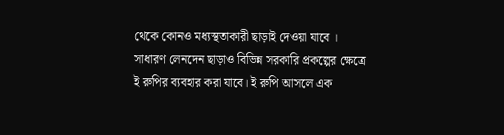থেকে কোনও মধ্যস্থতাকারী ছাড়াই দেওয়া যাবে ।
সাধারণ লেনদেন ছাড়াও বিভিন্ন সরকারি প্রকল্পের ক্ষেত্রে ই রুপির ব্যবহার করা যাবে। ই রুপি আসলে এক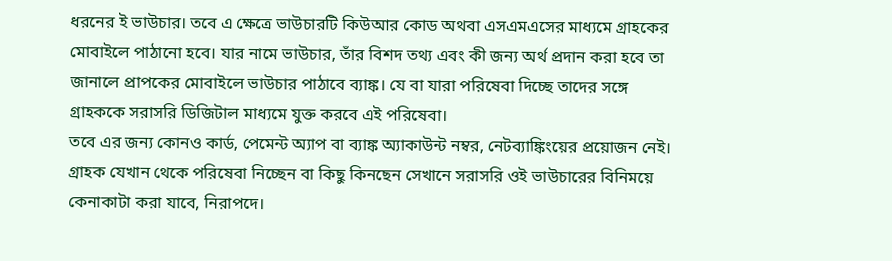ধরনের ই ভাউচার। তবে এ ক্ষেত্রে ভাউচারটি কিউআর কোড অথবা এসএমএসের মাধ্যমে গ্রাহকের মোবাইলে পাঠানো হবে। যার নামে ভাউচার, তাঁর বিশদ তথ্য এবং কী জন্য অর্থ প্রদান করা হবে তা জানালে প্রাপকের মোবাইলে ভাউচার পাঠাবে ব্যাঙ্ক। যে বা যারা পরিষেবা দিচ্ছে তাদের সঙ্গে গ্রাহককে সরাসরি ডিজিটাল মাধ্যমে যুক্ত করবে এই পরিষেবা।
তবে এর জন্য কোনও কার্ড, পেমেন্ট অ্যাপ বা ব্যাঙ্ক অ্যাকাউন্ট নম্বর, নেটব্যাঙ্কিংয়ের প্রয়োজন নেই। গ্রাহক যেখান থেকে পরিষেবা নিচ্ছেন বা কিছু কিনছেন সেখানে সরাসরি ওই ভাউচারের বিনিময়ে কেনাকাটা করা যাবে, নিরাপদে।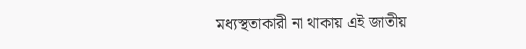মধ্যস্থতাকারী না থাকায় এই জাতীয়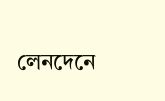লেনদেনে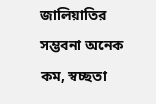জালিয়াতির সম্ভবনা অনেক কম, স্বচ্ছতা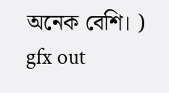অনেক বেশি। ) gfx out